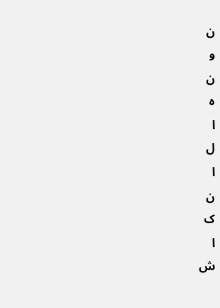ن
و
ن
ہ
ا
ل
ا
ن
ک
ا
ش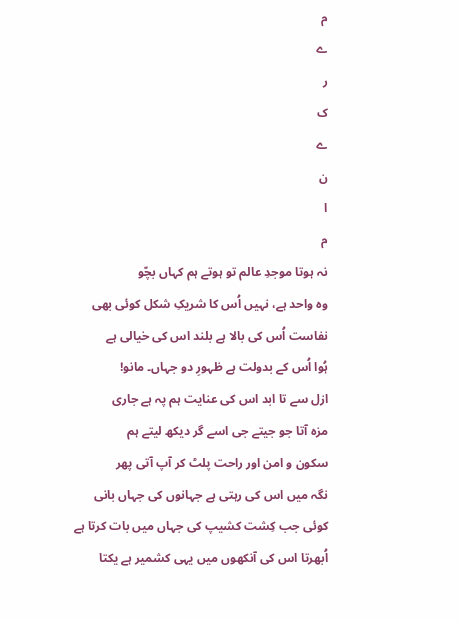م
ے
ر
ک
ے
ن
ا
م
نہ ہوتا موجدِ عالم تو ہوتے ہم کہاں بچّو
وہ واحد ہے، نہیں اُس کا شریکِ شکل کوئی بھی
نفاست اُس کی بالا ہے بلند اس کی خیالی ہے
ہُوا اُس کے بدولت ہے ظہورِ دو جہاں۔ مانو!
ازل سے تا ابد اس کی عنایت ہم پہ ہے جاری
مزہ آتا جو جیتے جی اسے گر دیکھ لیتے ہم
سکون و امن اور راحت پلٹ کر آپ آتی پھر
نگہ میں اس کی رہتی ہے جہانوں کی جہاں بانی
کوئی جب کِشت کشیپ کی جہاں میں بات کرتا ہے
اُبھرتا اس کی آنکھوں میں یہی کشمیر ہے یکتا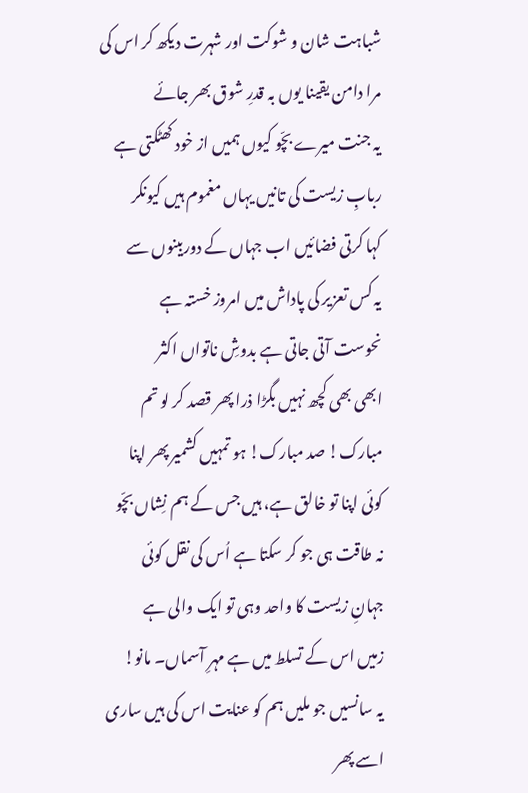شباہت شان و شوکت اور شہرت دیکھ کر اس کی
مرا دامن یقینا یوں بہ قدرِ شوق بھر جائے
یہ جنت میرے بچّو کیوں ہمیں از خود کھٹکتی ہے
ربابِ زیست کی تانیں یہاں مغموم ہیں کیونکر
کہا کرتی فضائیں اب جہاں کے دوربینوں سے
یہ کس تعزیر کی پاداش میں امروز خستہ ہے
نحوست آتی جاتی ہے بدوشِ ناتواں اکثر
ابھی بھی کچھ نہیں بگڑا ذرا پھر قصد کر لو تم
مبارک! صد مبارک! ہو تمہیں کشمیر پھر اپنا
کوئی اپنا تو خالق ہے، ہیں جس کے ہم نِشاں بچّو
نہ طاقت ہی جو کر سکتا ہے اُس کی نقل کوئی
جہانِ زیست کا واحد وہی تو ایک والی ہے
زمیں اس کے تسلط میں ہے مہرِ آسماں۔ مانو!
یہ سانسیں جو ملیں ہم کو عنایت اس کی ہیں ساری
اسے پھر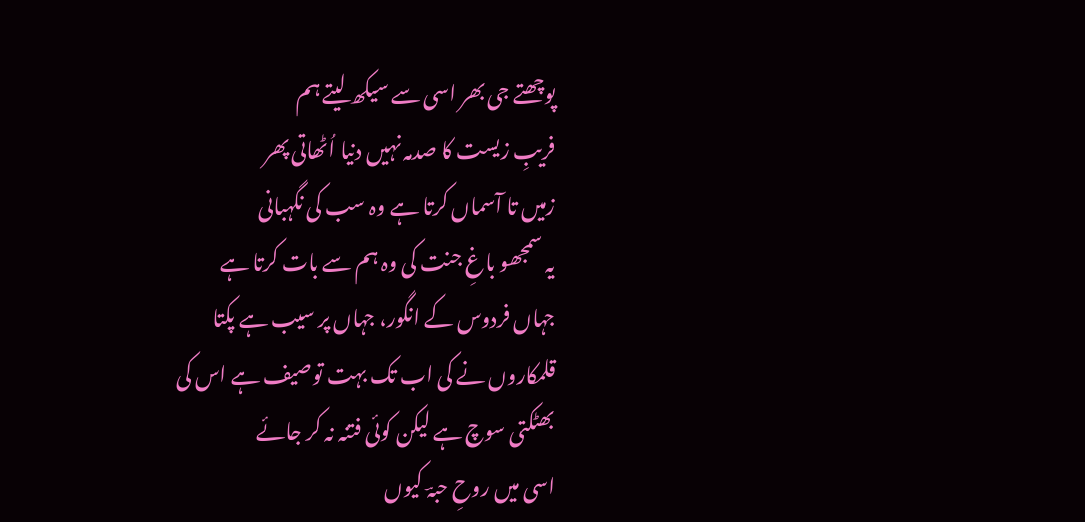پوچھتے جی بھر اسی سے سیکھ لیتے ہم
فریبِ زیست کا صدمہ نہیں دنیا اُٹھاتی پھر
زمیں تا آسماں کرتا ہے وہ سب کی نگہبانی
یہ سمجھو باغِ جنت کی وہ ہم سے بات کرتا ہے
جہاں فردوس کے انگور، جہاں پر سیب ہے پکتا
قلمکاروں نے کی اب تک بہت توصیف ہے اس کی
بھٹکتی سوچ ہے لیکن کوئی فتنہ نہ کر جائے
اسی میں روحِ حبہؔ کیوں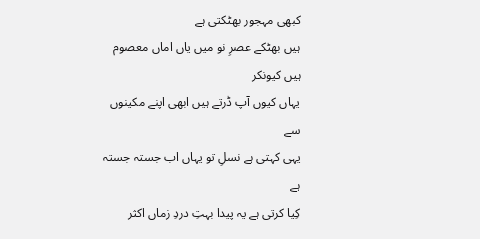کبھی مہجور بھٹکتی ہے
ہیں بھٹکے عصرِ نو میں یاں اماں معصوم ہیں کیونکر
یہاں کیوں آپ ڈرتے ہیں ابھی اپنے مکینوں سے
یہی کہتی ہے نسلِ تو یہاں اب جستہ جستہ ہے
کِیا کرتی ہے یہ پیدا بہتِ دردِ زماں اکثر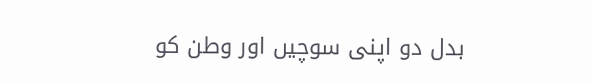بدل دو اپنی سوچیں اور وطن کو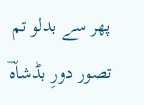پھر سے بدلو تم
تصور دورِ بڈشاہؔ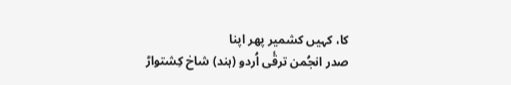کا، کہیں کشمیر پھر اپنا
صدر انجُمن ترقٔی اُردو (ہند) شاخ کِشتواڑ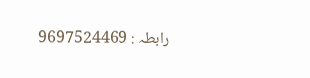رابطہ : 9697524469